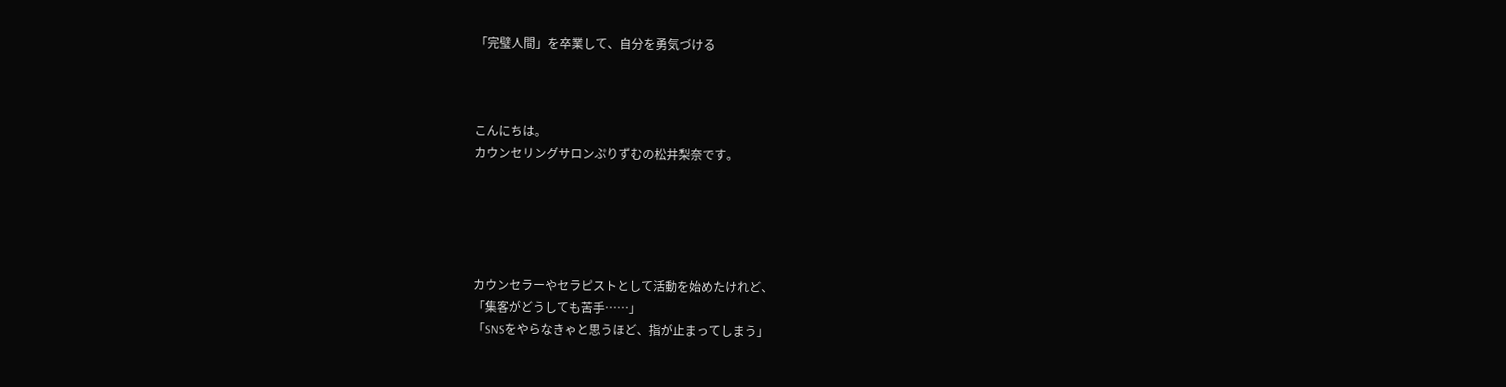「完璧人間」を卒業して、自分を勇気づける



こんにちは。
カウンセリングサロンぷりずむの松井梨奈です。





カウンセラーやセラピストとして活動を始めたけれど、
「集客がどうしても苦手……」
「SNSをやらなきゃと思うほど、指が止まってしまう」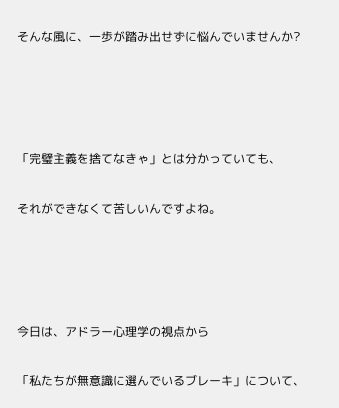そんな風に、一歩が踏み出せずに悩んでいませんか?




「完璧主義を捨てなきゃ」とは分かっていても、

それができなくて苦しいんですよね。




今日は、アドラー心理学の視点から

「私たちが無意識に選んでいるブレーキ」について、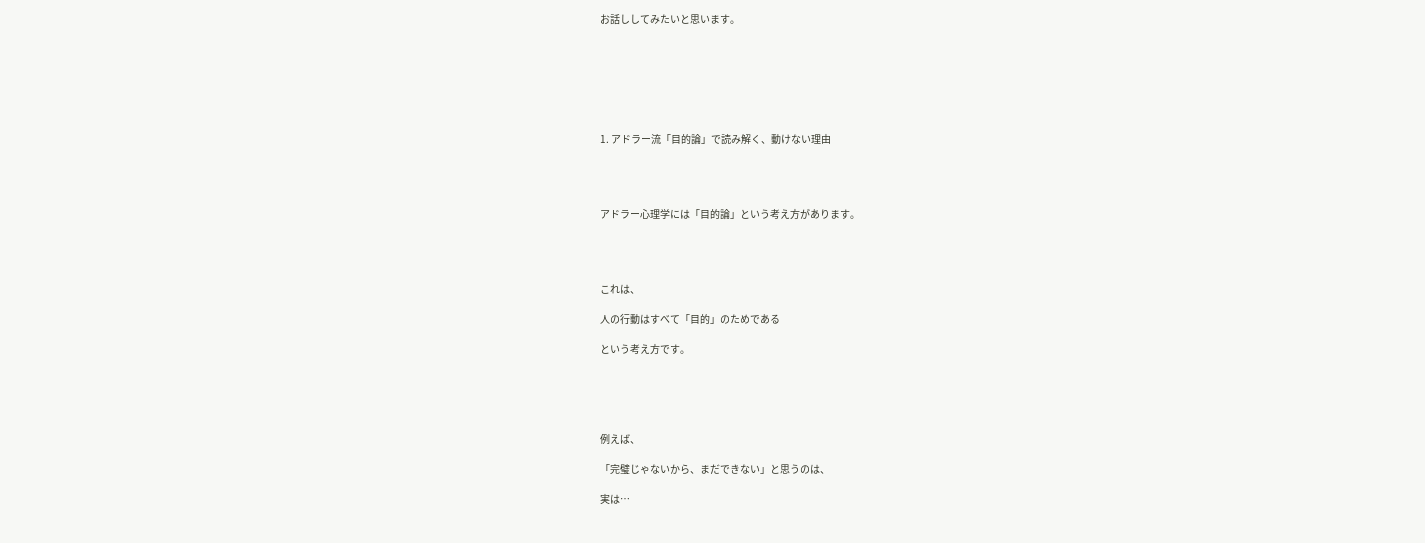お話ししてみたいと思います。







1. アドラー流「目的論」で読み解く、動けない理由




アドラー心理学には「目的論」という考え方があります。




これは、

人の行動はすべて「目的」のためである

という考え方です。





例えば、

「完璧じゃないから、まだできない」と思うのは、

実は…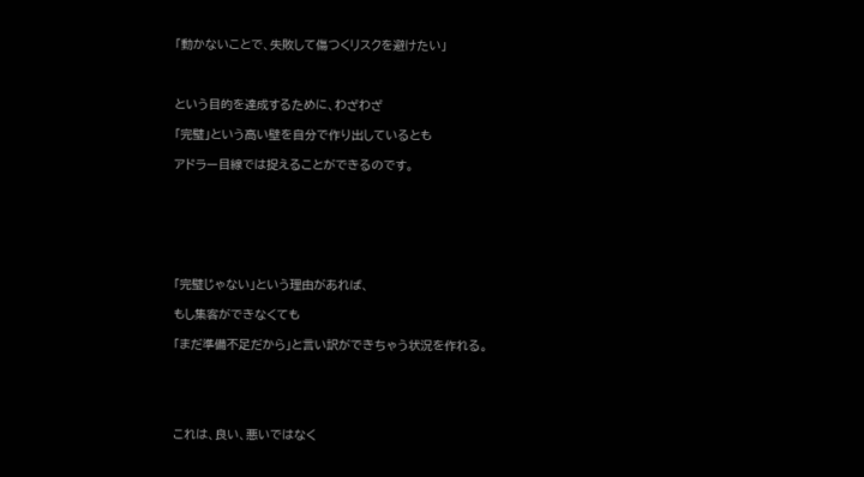「動かないことで、失敗して傷つくリスクを避けたい」



という目的を達成するために、わざわざ

「完璧」という高い壁を自分で作り出しているとも

アドラー目線では捉えることができるのです。







「完璧じゃない」という理由があれば、

もし集客ができなくても

「まだ準備不足だから」と言い訳ができちゃう状況を作れる。





これは、良い、悪いではなく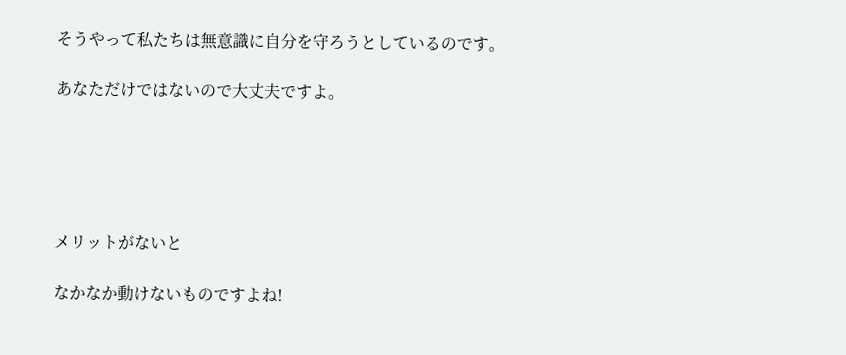そうやって私たちは無意識に自分を守ろうとしているのです。

あなただけではないので大丈夫ですよ。





メリットがないと

なかなか動けないものですよね!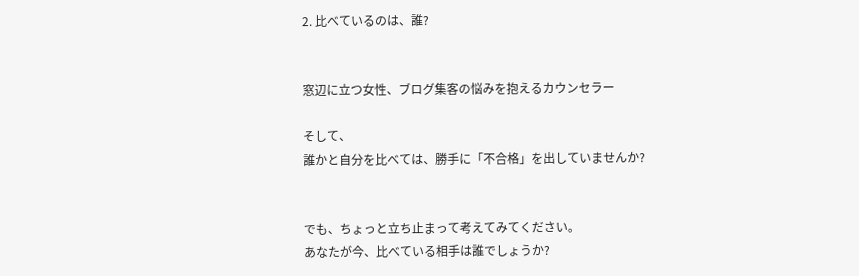2. 比べているのは、誰?


窓辺に立つ女性、ブログ集客の悩みを抱えるカウンセラー

そして、
誰かと自分を比べては、勝手に「不合格」を出していませんか?


でも、ちょっと立ち止まって考えてみてください。
あなたが今、比べている相手は誰でしょうか?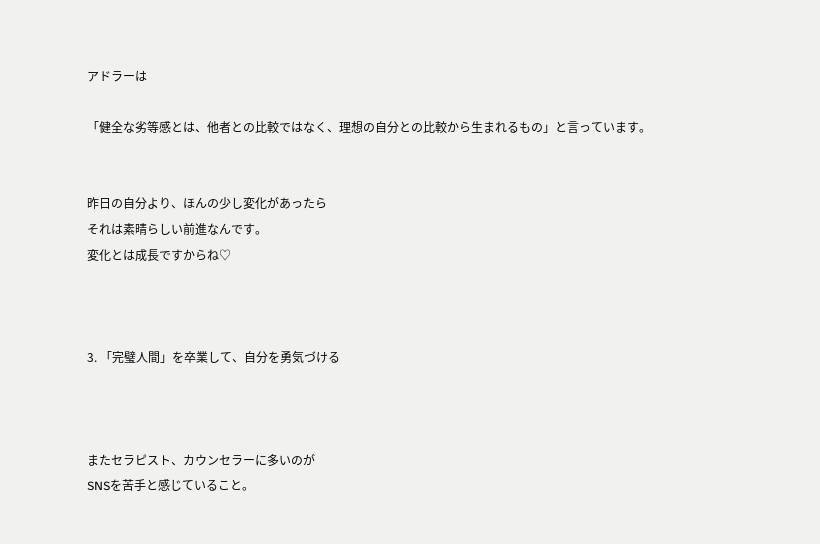アドラーは

「健全な劣等感とは、他者との比較ではなく、理想の自分との比較から生まれるもの」と言っています。


昨日の自分より、ほんの少し変化があったら
それは素晴らしい前進なんです。
変化とは成長ですからね♡



3. 「完璧人間」を卒業して、自分を勇気づける



またセラピスト、カウンセラーに多いのが
SNSを苦手と感じていること。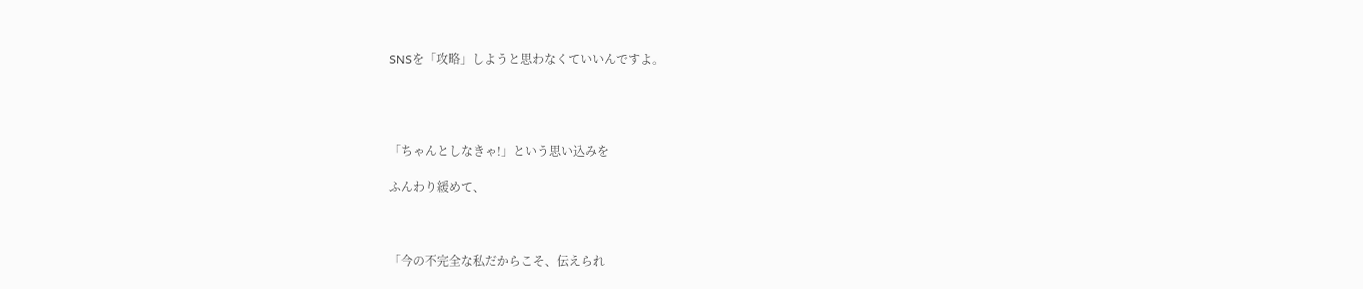SNSを「攻略」しようと思わなくていいんですよ。




「ちゃんとしなきゃ!」という思い込みを

ふんわり緩めて、



「今の不完全な私だからこそ、伝えられ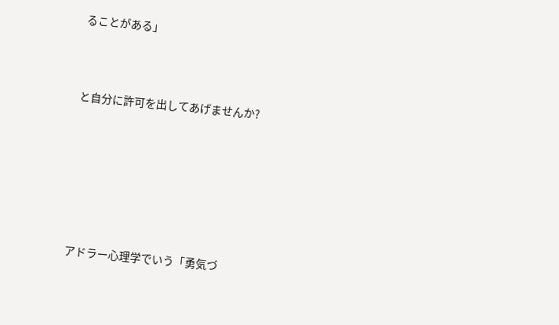ることがある」



と自分に許可を出してあげませんか?







アドラー心理学でいう「勇気づ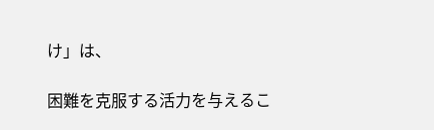け」は、

困難を克服する活力を与えるこ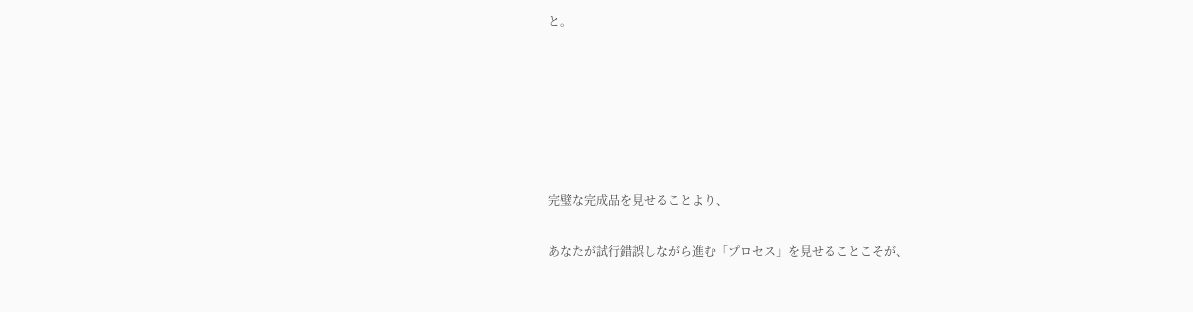と。






完璧な完成品を見せることより、

あなたが試行錯誤しながら進む「プロセス」を見せることこそが、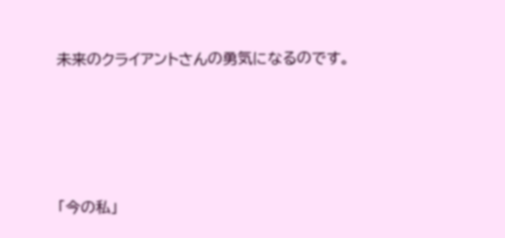未来のクライアントさんの勇気になるのです。







「今の私」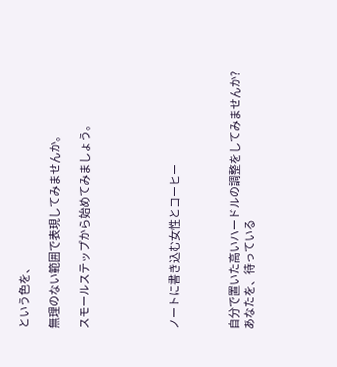という色を、

無理のない範囲で表現してみませんか。

スモールステップから始めてみましょう。





ノートに書き込む女性とコーヒー



自分で置いた高いハードルの調整をしてみませんか?
あなたを、待っている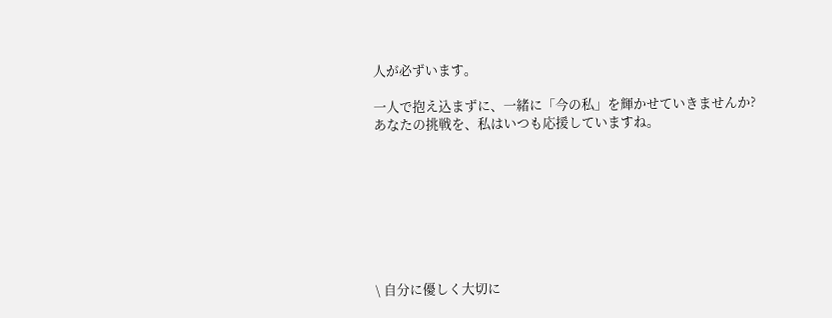人が必ずいます。

一人で抱え込まずに、一緒に「今の私」を輝かせていきませんか?
あなたの挑戦を、私はいつも応援していますね。








\ 自分に優しく大切に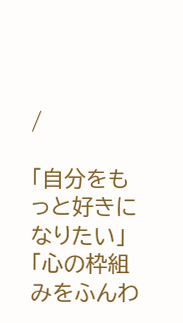/

「自分をもっと好きになりたい」「心の枠組みをふんわ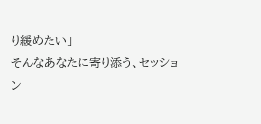り緩めたい」
そんなあなたに寄り添う、セッション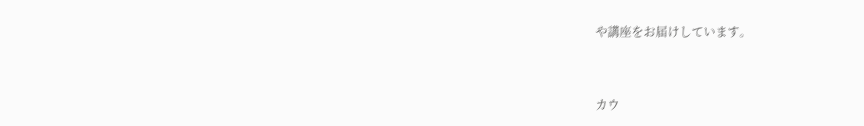や講座をお届けしています。



カウ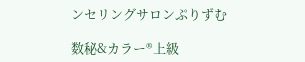ンセリングサロンぷりずむ

数秘&カラー®上級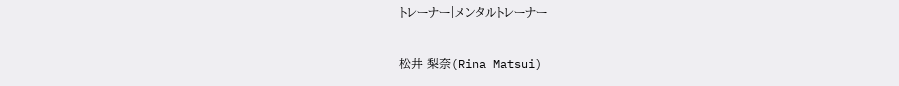トレーナー|メンタルトレーナー

松井 梨奈(Rina Matsui)